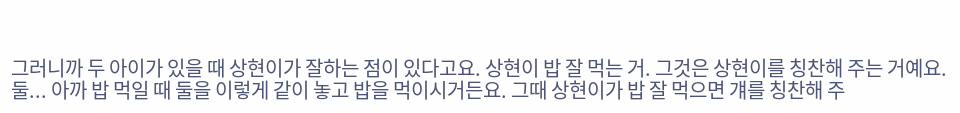그러니까 두 아이가 있을 때 상현이가 잘하는 점이 있다고요. 상현이 밥 잘 먹는 거. 그것은 상현이를 칭찬해 주는 거예요. 둘... 아까 밥 먹일 때 둘을 이렇게 같이 놓고 밥을 먹이시거든요. 그때 상현이가 밥 잘 먹으면 걔를 칭찬해 주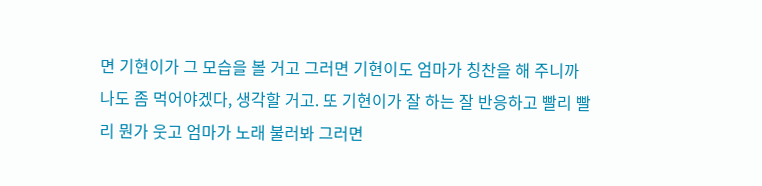면 기현이가 그 모습을 볼 거고 그러면 기현이도 엄마가 칭찬을 해 주니까 나도 좀 먹어야겠다, 생각할 거고. 또 기현이가 잘 하는 잘 반응하고 빨리 빨리 뭔가 웃고 엄마가 노래 불러봐 그러면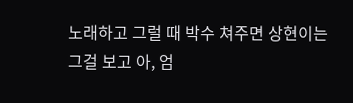노래하고 그럴 때 박수 쳐주면 상현이는 그걸 보고 아, 엄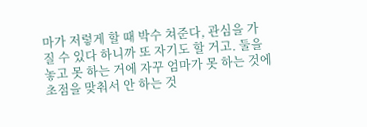마가 저렇게 할 때 박수 쳐준다, 관심을 가질 수 있다 하니까 또 자기도 할 거고. 둘을 놓고 못 하는 거에 자꾸 엄마가 못 하는 것에 초점을 맞춰서 안 하는 것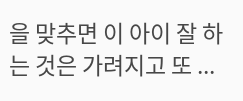을 맞추면 이 아이 잘 하는 것은 가려지고 또 ...